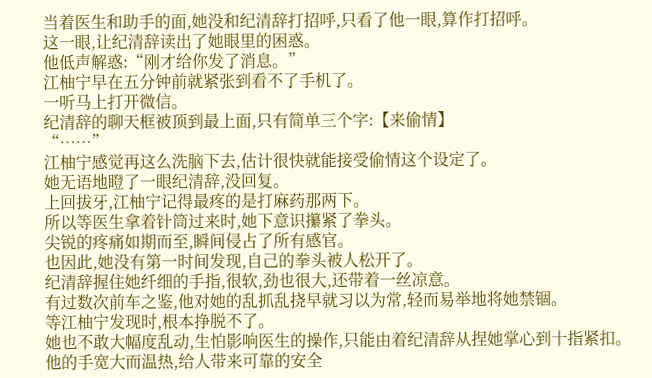当着医生和助手的面,她没和纪清辞打招呼,只看了他一眼,算作打招呼。
这一眼,让纪清辞读出了她眼里的困惑。
他低声解惑:“刚才给你发了消息。”
江柚宁早在五分钟前就紧张到看不了手机了。
一听马上打开微信。
纪清辞的聊天框被顶到最上面,只有简单三个字:【来偷情】
“……”
江柚宁感觉再这么洗脑下去,估计很快就能接受偷情这个设定了。
她无语地瞪了一眼纪清辞,没回复。
上回拔牙,江柚宁记得最疼的是打麻药那两下。
所以等医生拿着针筒过来时,她下意识攥紧了拳头。
尖锐的疼痛如期而至,瞬间侵占了所有感官。
也因此,她没有第一时间发现,自己的拳头被人松开了。
纪清辞握住她纤细的手指,很软,劲也很大,还带着一丝凉意。
有过数次前车之鉴,他对她的乱抓乱挠早就习以为常,轻而易举地将她禁锢。
等江柚宁发现时,根本挣脱不了。
她也不敢大幅度乱动,生怕影响医生的操作,只能由着纪清辞从捏她掌心到十指紧扣。
他的手宽大而温热,给人带来可靠的安全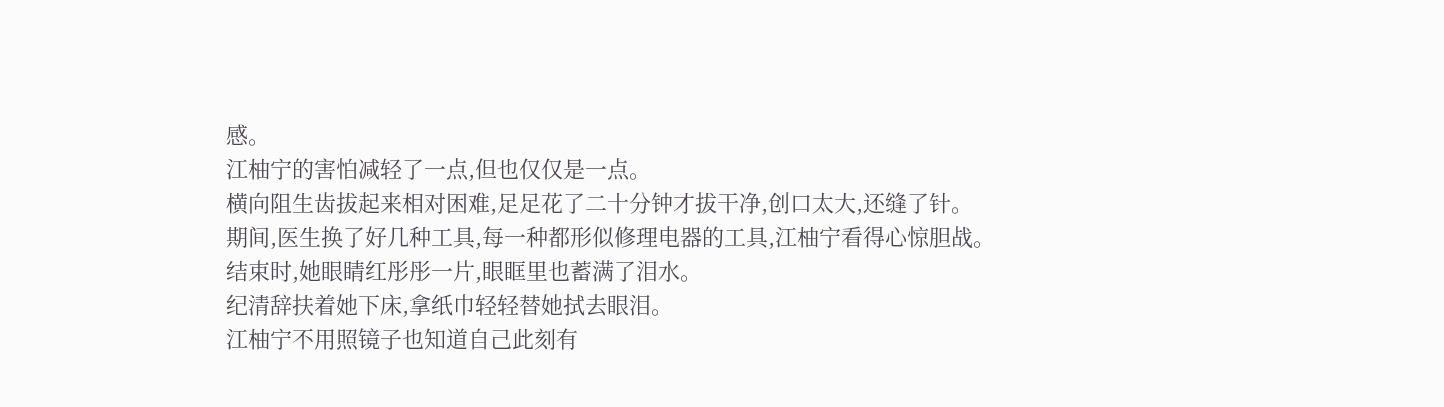感。
江柚宁的害怕减轻了一点,但也仅仅是一点。
横向阻生齿拔起来相对困难,足足花了二十分钟才拔干净,创口太大,还缝了针。
期间,医生换了好几种工具,每一种都形似修理电器的工具,江柚宁看得心惊胆战。
结束时,她眼睛红彤彤一片,眼眶里也蓄满了泪水。
纪清辞扶着她下床,拿纸巾轻轻替她拭去眼泪。
江柚宁不用照镜子也知道自己此刻有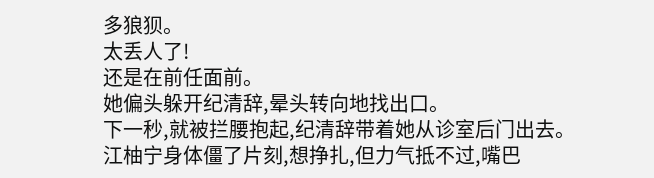多狼狈。
太丢人了!
还是在前任面前。
她偏头躲开纪清辞,晕头转向地找出口。
下一秒,就被拦腰抱起,纪清辞带着她从诊室后门出去。
江柚宁身体僵了片刻,想挣扎,但力气抵不过,嘴巴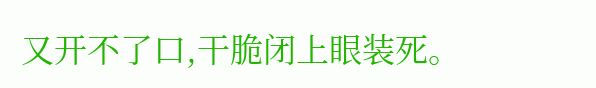又开不了口,干脆闭上眼装死。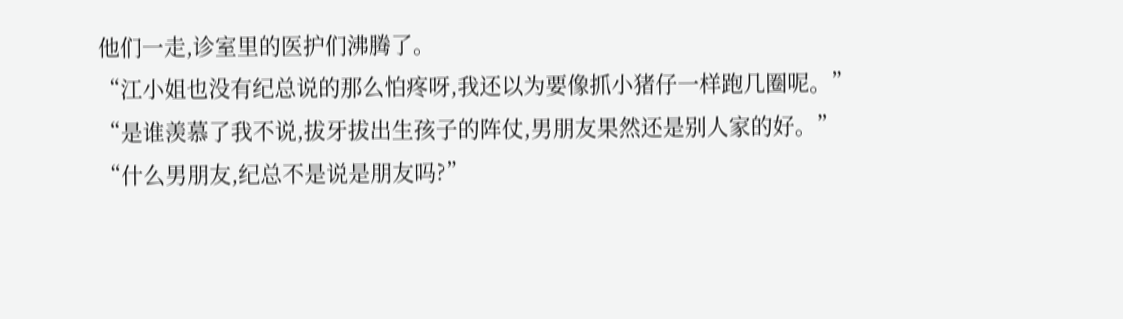他们一走,诊室里的医护们沸腾了。
“江小姐也没有纪总说的那么怕疼呀,我还以为要像抓小猪仔一样跑几圈呢。”
“是谁羡慕了我不说,拔牙拔出生孩子的阵仗,男朋友果然还是别人家的好。”
“什么男朋友,纪总不是说是朋友吗?”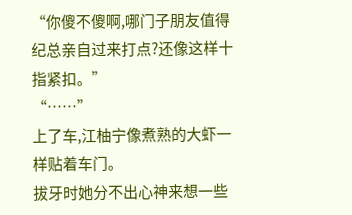“你傻不傻啊,哪门子朋友值得纪总亲自过来打点?还像这样十指紧扣。”
“……”
上了车,江柚宁像煮熟的大虾一样贴着车门。
拔牙时她分不出心神来想一些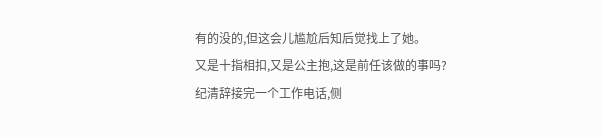有的没的,但这会儿尴尬后知后觉找上了她。
又是十指相扣,又是公主抱,这是前任该做的事吗?
纪清辞接完一个工作电话,侧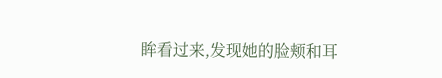眸看过来,发现她的脸颊和耳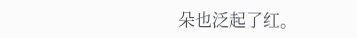朵也泛起了红。